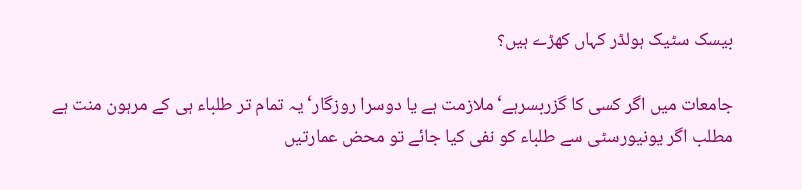بیسک سٹیک ہولڈر کہاں کھڑے ہیں؟

جامعات میں اگر کسی کا گزربسرہے‘ ملازمت ہے یا دوسرا روزگار‘یہ تمام تر طلباء ہی کے مرہون منت ہے مطلب اگر یونیورسٹی سے طلباء کو نفی کیا جائے تو محض عمارتیں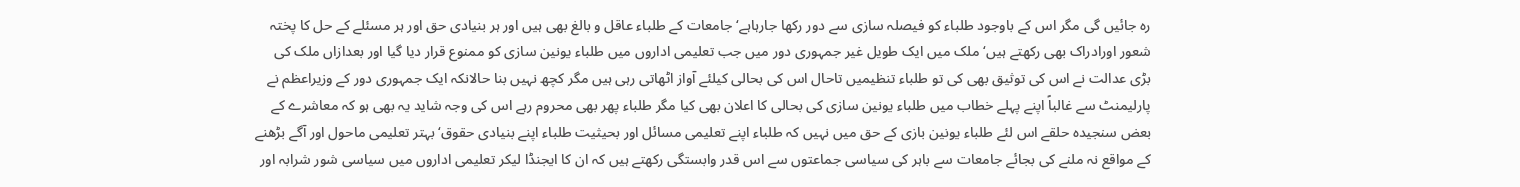رہ جائیں گی مگر اس کے باوجود طلباء کو فیصلہ سازی سے دور رکھا جارہاہے‘ جامعات کے طلباء عاقل و بالغ بھی ہیں اور ہر بنیادی حق اور ہر مسئلے کے حل کا پختہ شعور اورادراک بھی رکھتے ہیں‘ ملک میں ایک طویل غیر جمہوری دور میں جب تعلیمی اداروں میں طلباء یونین سازی کو ممنوع قرار دیا گیا اور بعدازاں ملک کی بڑی عدالت نے اس کی توثیق بھی کی تو طلباء تنظیمیں تاحال اس کی بحالی کیلئے آواز اٹھاتی رہی ہیں مگر کچھ نہیں بنا حالانکہ ایک جمہوری دور کے وزیراعظم نے پارلیمنٹ سے غالباً اپنے پہلے خطاب میں طلباء یونین سازی کی بحالی کا اعلان بھی کیا مگر طلباء پھر بھی محروم رہے اس کی وجہ شاید یہ بھی ہو کہ معاشرے کے بعض سنجیدہ حلقے اس لئے طلباء یونین بازی کے حق میں نہیں کہ طلباء اپنے تعلیمی مسائل اور بحیثیت طلباء اپنے بنیادی حقوق‘ بہتر تعلیمی ماحول اور آگے بڑھنے کے مواقع نہ ملنے کی بجائے جامعات سے باہر کی سیاسی جماعتوں سے اس قدر وابستگی رکھتے ہیں کہ ان کا ایجنڈا لیکر تعلیمی اداروں میں سیاسی شور شرابہ اور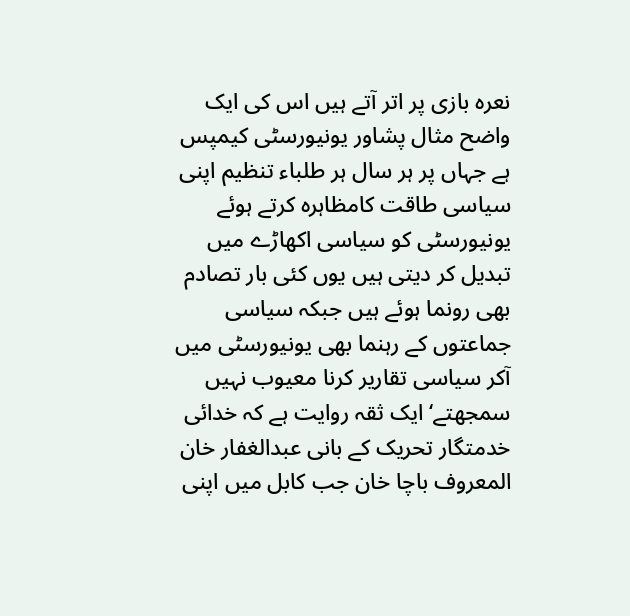نعرہ بازی پر اتر آتے ہیں اس کی ایک واضح مثال پشاور یونیورسٹی کیمپس ہے جہاں پر ہر سال ہر طلباء تنظیم اپنی سیاسی طاقت کامظاہرہ کرتے ہوئے یونیورسٹی کو سیاسی اکھاڑے میں تبدیل کر دیتی ہیں یوں کئی بار تصادم بھی رونما ہوئے ہیں جبکہ سیاسی جماعتوں کے رہنما بھی یونیورسٹی میں آکر سیاسی تقاریر کرنا معیوب نہیں سمجھتے‘ ایک ثقہ روایت ہے کہ خدائی خدمتگار تحریک کے بانی عبدالغفار خان المعروف باچا خان جب کابل میں اپنی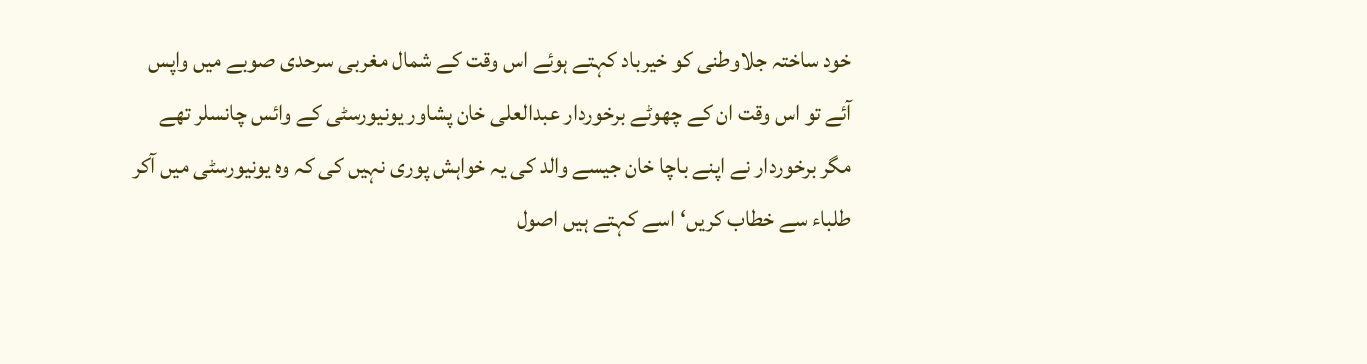خود ساختہ جلاوطنی کو خیرباد کہتے ہوئے اس وقت کے شمال مغربی سرحدی صوبے میں واپس آئے تو اس وقت ان کے چھوٹے برخوردار عبدالعلی خان پشاور یونیورسٹی کے وائس چانسلر تھے مگر برخوردار نے اپنے باچا خان جیسے والد کی یہ خواہش پوری نہیں کی کہ وہ یونیورسٹی میں آکر طلباء سے خطاب کریں‘ اسے کہتے ہیں اصول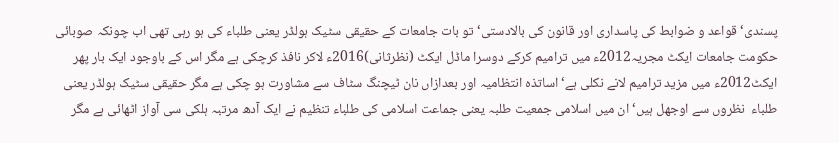پسندی‘ قواعد و ضوابط کی پاسداری اور قانون کی بالادستی‘ تو بات جامعات کے حقیقی سٹیک ہولڈر یعنی طلباء کی ہو رہی تھی اب چونکہ صوبائی حکومت جامعات ایکٹ مجریہ2012ء میں ترامیم کرکے دوسرا ماڈل ایکٹ (نظرثانی)2016ء لاکر نافذ کرچکی ہے مگر اس کے باوجود ایک بار پھر ایکٹ2012ء میں مزید ترامیم لانے نکلی ہے‘ اساتذہ انتظامیہ اور بعدازاں نان ٹیچنگ سٹاف سے مشاورت ہو چکی ہے مگر حقیقی سٹیک ہولڈر یعنی طلباء  نظروں سے اوجھل ہیں‘ ان میں اسلامی جمعیت طلبہ یعنی جماعت اسلامی کی طلباء تنظیم نے ایک آدھ مرتبہ ہلکی سی آواز اٹھائی ہے مگر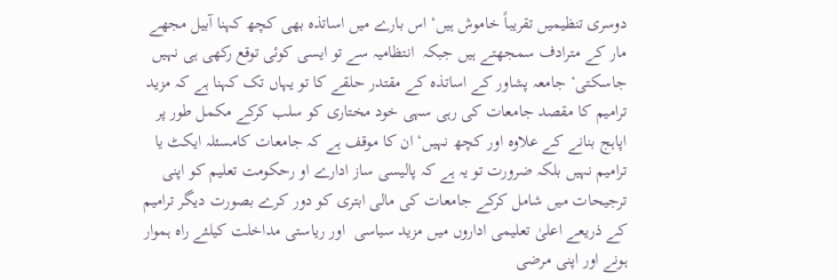دوسری تنظیمیں تقریباً خاموش ہیں‘ اس بارے میں اساتذہ بھی کچھ کہنا آبیل مجھے مار کے مترادف سمجھتے ہیں جبکہ  انتظامیہ سے تو ایسی کوئی توقع رکھی ہی نہیں جاسکتی‘ جامعہ پشاور کے اساتذہ کے مقتدر حلقے کا تو یہاں تک کہنا ہے کہ مزید ترامیم کا مقصد جامعات کی رہی سہی خود مختاری کو سلب کرکے مکمل طور پر اپاہج بنانے کے علاوہ اور کچھ نہیں‘ ان کا موقف ہے کہ جامعات کامسئلہ ایکٹ یا ترامیم نہیں بلکہ ضرورت تو یہ ہے کہ پالیسی ساز ادارے او رحکومت تعلیم کو اپنی ترجیحات میں شامل کرکے جامعات کی مالی ابتری کو دور کرے بصورت دیگر ترامیم کے ذریعے اعلیٰ تعلیمی اداروں میں مزید سیاسی  اور ریاستی مداخلت کیلئے راہ ہموار ہونے اور اپنی مرضی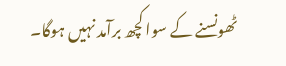ٹھونسنے کے سوا کچھ برآمد نہیں ہوگا۔